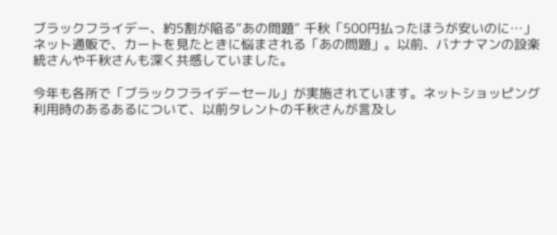ブラックフライデー、約5割が陥る“あの問題” 千秋「500円払ったほうが安いのに…」
ネット通販で、カートを見たときに悩まされる「あの問題」。以前、バナナマンの設楽統さんや千秋さんも深く共感していました。

今年も各所で「ブラックフライデーセール」が実施されています。ネットショッピング利用時のあるあるについて、以前タレントの千秋さんが言及し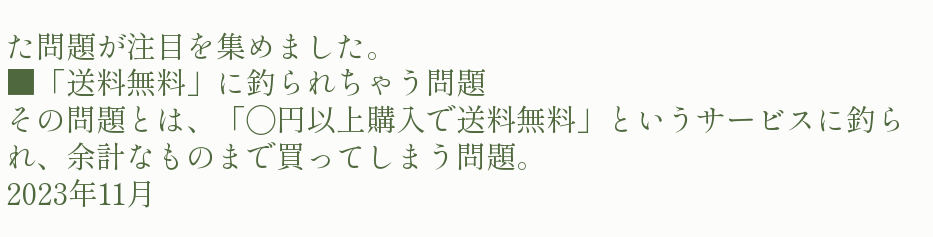た問題が注目を集めました。
■「送料無料」に釣られちゃう問題
その問題とは、「◯円以上購入で送料無料」というサービスに釣られ、余計なものまで買ってしまう問題。
2023年11月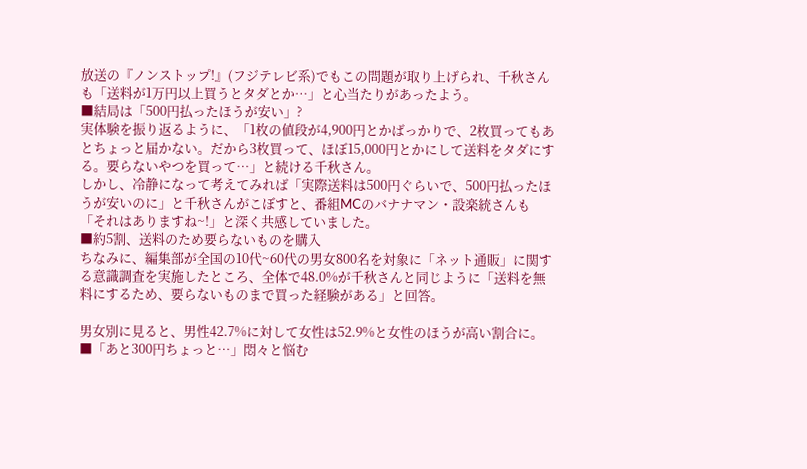放送の『ノンストップ!』(フジテレビ系)でもこの問題が取り上げられ、千秋さんも「送料が1万円以上買うとタダとか…」と心当たりがあったよう。
■結局は「500円払ったほうが安い」?
実体験を振り返るように、「1枚の値段が4,900円とかばっかりで、2枚買ってもあとちょっと届かない。だから3枚買って、ほぼ15,000円とかにして送料をタダにする。要らないやつを買って…」と続ける千秋さん。
しかし、冷静になって考えてみれば「実際送料は500円ぐらいで、500円払ったほうが安いのに」と千秋さんがこぼすと、番組MCのバナナマン・設楽統さんも「それはありますね~!」と深く共感していました。
■約5割、送料のため要らないものを購入
ちなみに、編集部が全国の10代~60代の男女800名を対象に「ネット通販」に関する意識調査を実施したところ、全体で48.0%が千秋さんと同じように「送料を無料にするため、要らないものまで買った経験がある」と回答。

男女別に見ると、男性42.7%に対して女性は52.9%と女性のほうが高い割合に。
■「あと300円ちょっと…」悶々と悩む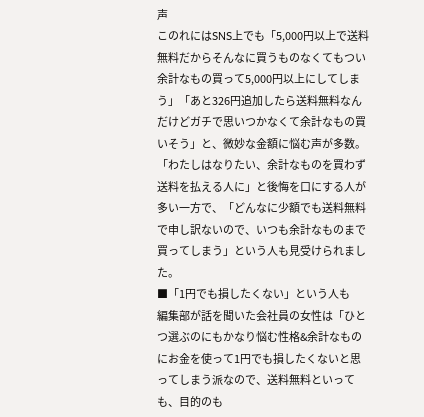声
このれにはSNS上でも「5,000円以上で送料無料だからそんなに買うものなくてもつい余計なもの買って5,000円以上にしてしまう」「あと326円追加したら送料無料なんだけどガチで思いつかなくて余計なもの買いそう」と、微妙な金額に悩む声が多数。
「わたしはなりたい、余計なものを買わず送料を払える人に」と後悔を口にする人が多い一方で、「どんなに少額でも送料無料で申し訳ないので、いつも余計なものまで買ってしまう」という人も見受けられました。
■「1円でも損したくない」という人も
編集部が話を聞いた会社員の女性は「ひとつ選ぶのにもかなり悩む性格&余計なものにお金を使って1円でも損したくないと思ってしまう派なので、送料無料といっても、目的のも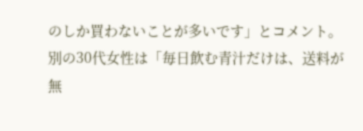のしか買わないことが多いです」とコメント。
別の30代女性は「毎日飲む青汁だけは、送料が無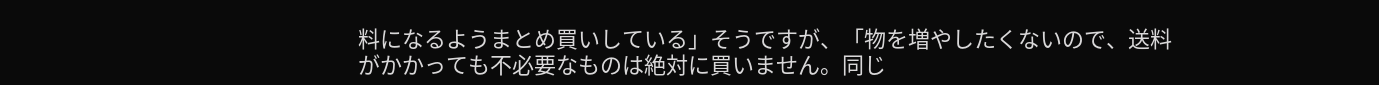料になるようまとめ買いしている」そうですが、「物を増やしたくないので、送料がかかっても不必要なものは絶対に買いません。同じ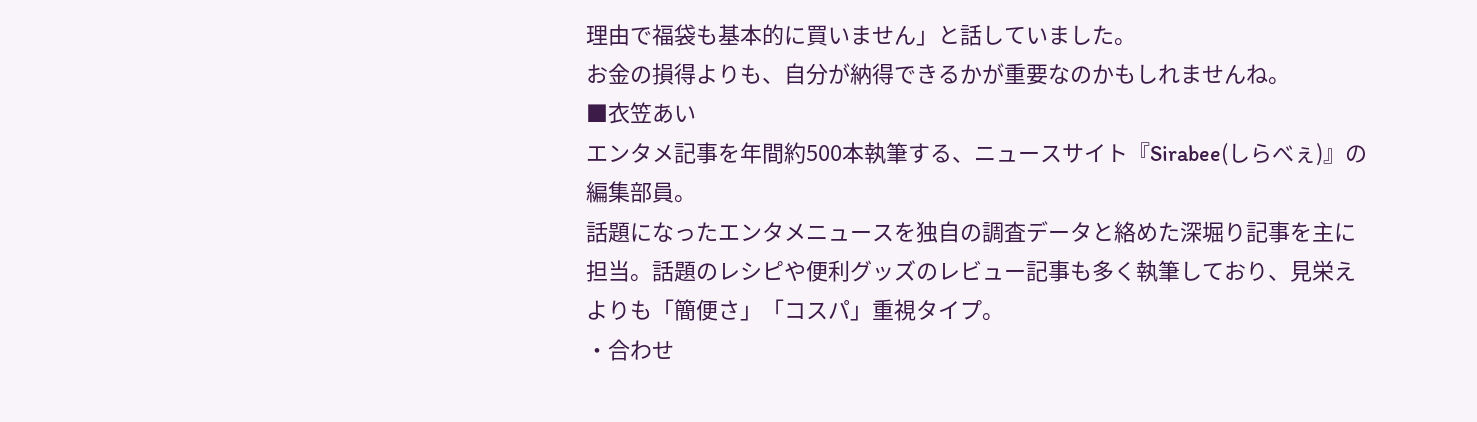理由で福袋も基本的に買いません」と話していました。
お金の損得よりも、自分が納得できるかが重要なのかもしれませんね。
■衣笠あい
エンタメ記事を年間約500本執筆する、ニュースサイト『Sirabee(しらべぇ)』の編集部員。
話題になったエンタメニュースを独自の調査データと絡めた深堀り記事を主に担当。話題のレシピや便利グッズのレビュー記事も多く執筆しており、見栄えよりも「簡便さ」「コスパ」重視タイプ。
・合わせ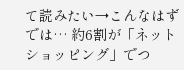て読みたい→こんなはずでは… 約6割が「ネットショッピング」でつ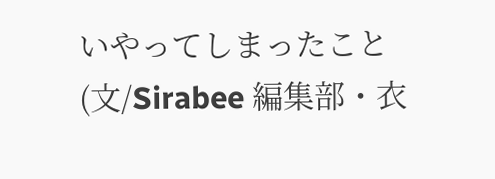いやってしまったこと
(文/Sirabee 編集部・衣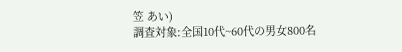笠 あい)
調査対象:全国10代~60代の男女800名